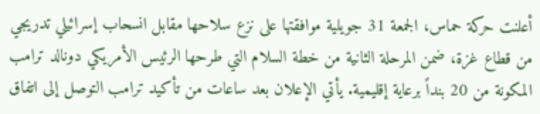أعلنت حركة حماس، الجمعة 31 جويلية موافقتها على نزع سلاحها مقابل انسحاب إسرائيلي تدريجي من قطاع غزة، ضمن المرحلة الثانية من خطة السلام التي طرحها الرئيس الأمريكي دونالد ترامب المكونة من 20 بنداً برعاية إقليمية. يأتي الإعلان بعد ساعات من تأكيد ترامب التوصل إلى اتفاق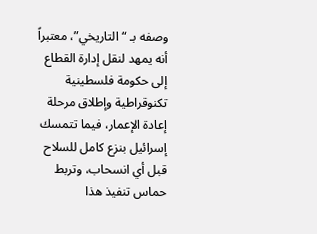وصفه بـ “التاريخي”، معتبراً أنه يمهد لنقل إدارة القطاع إلى حكومة فلسطينية تكنوقراطية وإطلاق مرحلة إعادة الإعمار، فيما تتمسك إسرائيل بنزع كامل للسلاح قبل أي انسحاب، وتربط حماس تنفيذ هذا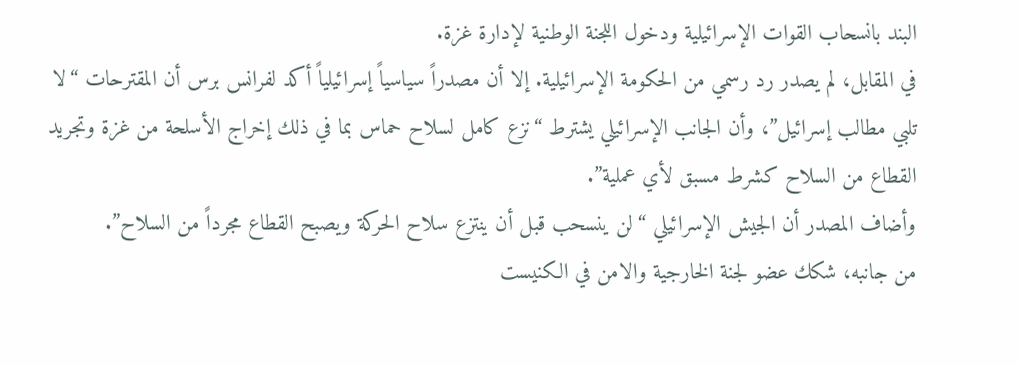البند بانسحاب القوات الإسرائيلية ودخول اللجنة الوطنية لإدارة غزة.
في المقابل، لم يصدر رد رسمي من الحكومة الإسرائيلية. إلا أن مصدراً سياسياً إسرائيلياً أكد لفرانس برس أن المقترحات “لا تلبي مطالب إسرائيل”، وأن الجانب الإسرائيلي يشترط “نزع كامل لسلاح حماس بما في ذلك إخراج الأسلحة من غزة وتجريد القطاع من السلاح كشرط مسبق لأي عملية”.
وأضاف المصدر أن الجيش الإسرائيلي “لن ينسحب قبل أن ينتزع سلاح الحركة ويصبح القطاع مجرداً من السلاح”.
من جانبه، شكك عضو لجنة الخارجية والامن في الكنيست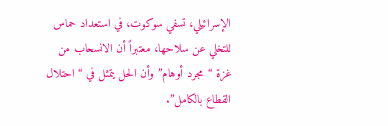الإسرائيلي، تسفي سوكوت، في استعداد حماس للتخلي عن سلاحها، معتبراً أن الانسحاب من غزة “مجرد أوهام” وأن الحل يتمثل في “احتلال القطاع بالكامل”.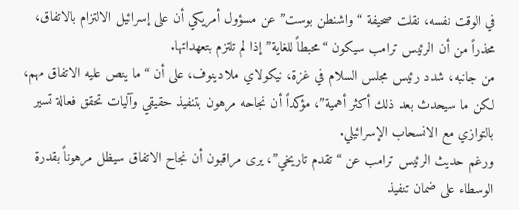في الوقت نفسه، نقلت صحيفة “واشنطن بوست” عن مسؤول أمريكي أن على إسرائيل الالتزام بالاتفاق، محذراً من أن الرئيس ترامب سيكون “محبطاً للغاية” إذا لم تلتزم بتعهداتها.
من جانبه، شدد رئيس مجلس السلام في غزة، نيكولاي ملادينوف، على أن “ما ينص عليه الاتفاق مهم، لكن ما سيحدث بعد ذلك أكثر أهمية”، مؤكداً أن نجاحه مرهون بتنفيذ حقيقي وآليات تحقق فعالة تسير بالتوازي مع الانسحاب الإسرائيلي.
ورغم حديث الرئيس ترامب عن “تقدم تاريخي”، يرى مراقبون أن نجاح الاتفاق سيظل مرهوناً بقدرة الوسطاء على ضمان تنفيذ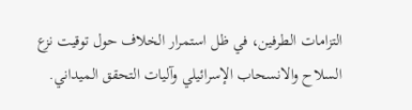التزامات الطرفين، في ظل استمرار الخلاف حول توقيت نزع السلاح والانسحاب الإسرائيلي وآليات التحقق الميداني.